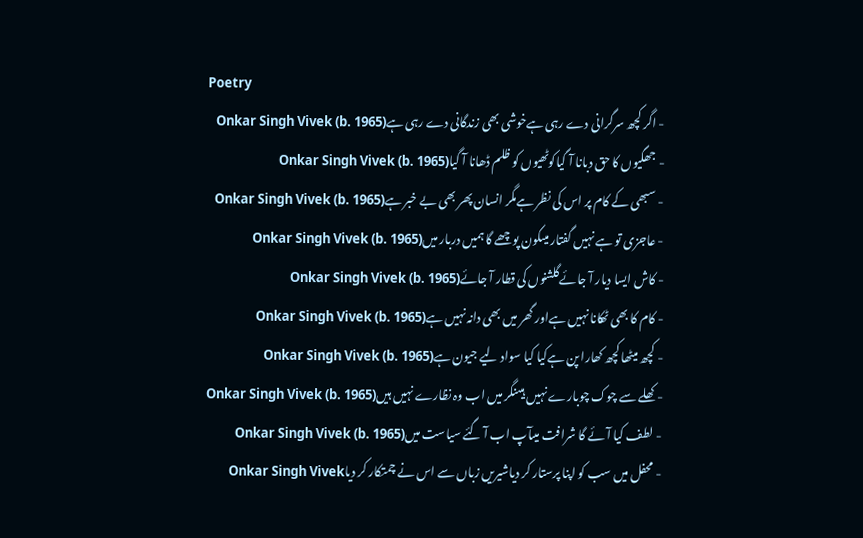Poetry
- اگر کچھ سرگرانی دے رہی ہےخوشی بھی زندگانی دے رہی ہےOnkar Singh Vivek (b. 1965)
- جھگیوں کا حق دبانا آ گیاکوٹھیوں کو ظلم ڈھانا آ گیاOnkar Singh Vivek (b. 1965)
- سبھی کے کام پر اس کی نظر ہےمگر انسان پھر بھی بے خبر ہےOnkar Singh Vivek (b. 1965)
- عاجزی تو ہے نہیں گفتار میںکون پوچھے گا ہمیں دربار میںOnkar Singh Vivek (b. 1965)
- کاش ایسا دیار آ جائےگلشنوں کی قطار آ جائےOnkar Singh Vivek (b. 1965)
- کام کا بھی ٹھکانا نہیں ہےاور گھر میں بھی دانہ نہیں ہےOnkar Singh Vivek (b. 1965)
- کچھ میٹھا کچھ کھارا پن ہےکیا کیا سواد لیے جیون ہےOnkar Singh Vivek (b. 1965)
- کھلے سے چوک چوبارے نہیں ہیںنگر میں اب وہ نظارے نہیں ہیںOnkar Singh Vivek (b. 1965)
- لطف کیا آئے گا شرافت میںآپ اب آ گئے سیاست میںOnkar Singh Vivek (b. 1965)
- محفل میں سب کو اپنا پرستار کر دیاشیریں زباں سے اس نے چمتکار کر دیاOnkar Singh Vivek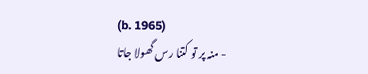(b. 1965)
- منہ پر تو کتنا رس گھولا جاتا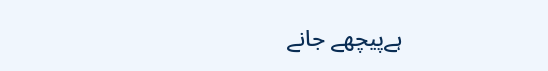ہےپیچھے جانے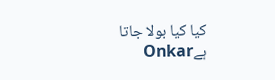کیا کیا بولا جاتا ہےOnkar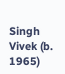Singh Vivek (b. 1965)